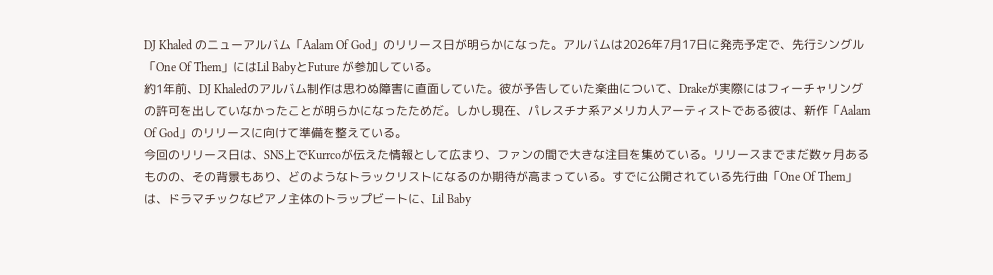DJ Khaled のニューアルバム「Aalam Of God」のリリース日が明らかになった。アルバムは2026年7月17日に発売予定で、先行シングル「One Of Them」にはLil BabyとFuture が参加している。
約1年前、DJ Khaledのアルバム制作は思わぬ障害に直面していた。彼が予告していた楽曲について、Drakeが実際にはフィーチャリングの許可を出していなかったことが明らかになったためだ。しかし現在、パレスチナ系アメリカ人アーティストである彼は、新作「Aalam Of God」のリリースに向けて準備を整えている。
今回のリリース日は、SNS上でKurrcoが伝えた情報として広まり、ファンの間で大きな注目を集めている。リリースまでまだ数ヶ月あるものの、その背景もあり、どのようなトラックリストになるのか期待が高まっている。すでに公開されている先行曲「One Of Them」は、ドラマチックなピアノ主体のトラップビートに、Lil Baby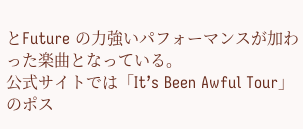とFuture の力強いパフォーマンスが加わった楽曲となっている。
公式サイトでは「It’s Been Awful Tour」のポス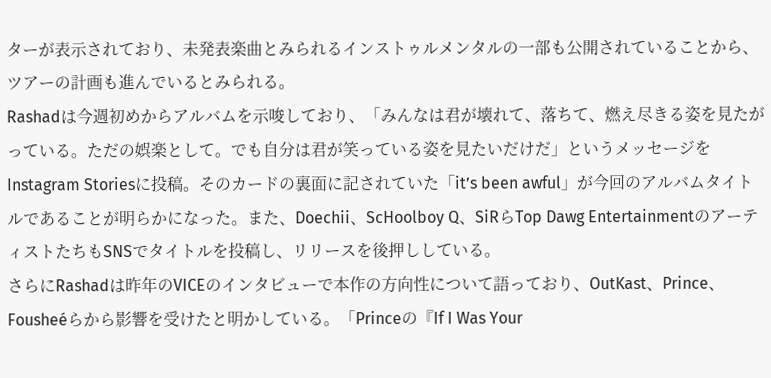ターが表示されており、未発表楽曲とみられるインストゥルメンタルの一部も公開されていることから、ツアーの計画も進んでいるとみられる。
Rashadは今週初めからアルバムを示唆しており、「みんなは君が壊れて、落ちて、燃え尽きる姿を見たがっている。ただの娯楽として。でも自分は君が笑っている姿を見たいだけだ」というメッセージをInstagram Storiesに投稿。そのカードの裏面に記されていた「it’s been awful」が今回のアルバムタイトルであることが明らかになった。また、Doechii、ScHoolboy Q、SiRらTop Dawg EntertainmentのアーティストたちもSNSでタイトルを投稿し、リリースを後押ししている。
さらにRashadは昨年のVICEのインタビューで本作の方向性について語っており、OutKast、Prince、Fousheéらから影響を受けたと明かしている。「Princeの『If I Was Your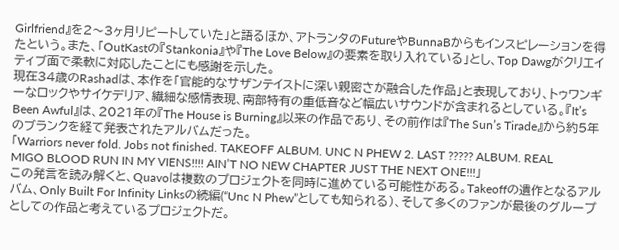Girlfriend』を2〜3ヶ月リピートしていた」と語るほか、アトランタのFutureやBunnaBからもインスピレーションを得たという。また、「OutKastの『Stankonia』や『The Love Below』の要素を取り入れている」とし、Top Dawgがクリエイティブ面で柔軟に対応したことにも感謝を示した。
現在34歳のRashadは、本作を「官能的なサザンテイストに深い親密さが融合した作品」と表現しており、トゥワンギーなロックやサイケデリア、繊細な感情表現、南部特有の重低音など幅広いサウンドが含まれるとしている。『It’s Been Awful』は、2021年の『The House is Burning』以来の作品であり、その前作は『The Sun’s Tirade』から約5年のブランクを経て発表されたアルバムだった。
「Warriors never fold. Jobs not finished. TAKEOFF ALBUM. UNC N PHEW 2. LAST ????? ALBUM. REAL MIGO BLOOD RUN IN MY VIENS!!!! AIN’T NO NEW CHAPTER JUST THE NEXT ONE!!!」
この発言を読み解くと、Quavoは複数のプロジェクトを同時に進めている可能性がある。Takeoffの遺作となるアルバム、Only Built For Infinity Linksの続編(“Unc N Phew”としても知られる)、そして多くのファンが最後のグループとしての作品と考えているプロジェクトだ。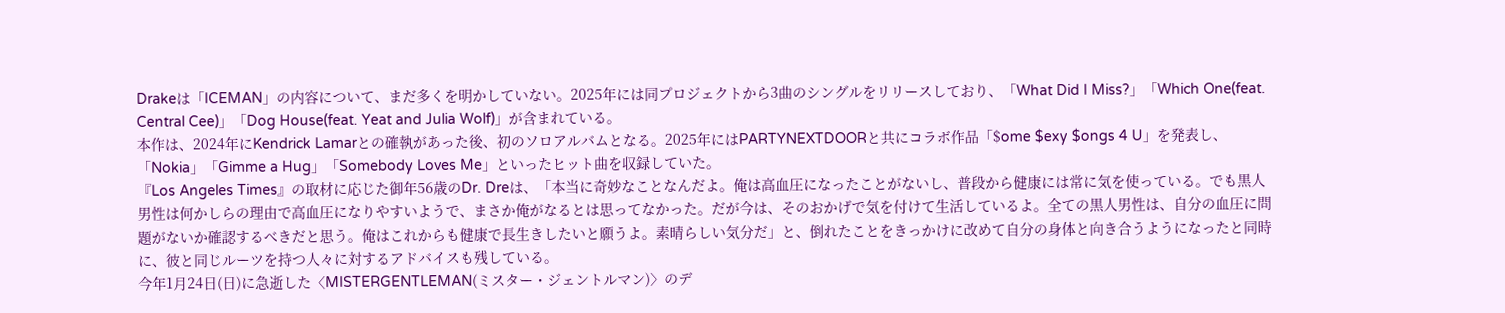Drakeは「ICEMAN」の内容について、まだ多くを明かしていない。2025年には同プロジェクトから3曲のシングルをリリースしており、「What Did I Miss?」「Which One(feat. Central Cee)」「Dog House(feat. Yeat and Julia Wolf)」が含まれている。
本作は、2024年にKendrick Lamarとの確執があった後、初のソロアルバムとなる。2025年にはPARTYNEXTDOORと共にコラボ作品「$ome $exy $ongs 4 U」を発表し、「Nokia」「Gimme a Hug」「Somebody Loves Me」といったヒット曲を収録していた。
『Los Angeles Times』の取材に応じた御年56歳のDr. Dreは、「本当に奇妙なことなんだよ。俺は高血圧になったことがないし、普段から健康には常に気を使っている。でも黒人男性は何かしらの理由で高血圧になりやすいようで、まさか俺がなるとは思ってなかった。だが今は、そのおかげで気を付けて生活しているよ。全ての黒人男性は、自分の血圧に問題がないか確認するべきだと思う。俺はこれからも健康で長生きしたいと願うよ。素晴らしい気分だ」と、倒れたことをきっかけに改めて自分の身体と向き合うようになったと同時に、彼と同じルーツを持つ人々に対するアドバイスも残している。
今年1月24日(日)に急逝した〈MISTERGENTLEMAN(ミスター・ジェントルマン)〉のデ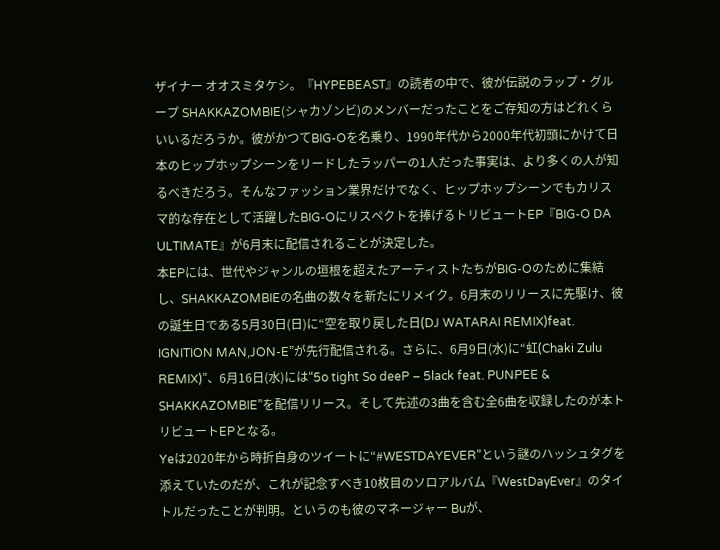ザイナー オオスミタケシ。『HYPEBEAST』の読者の中で、彼が伝説のラップ・グループ SHAKKAZOMBIE(シャカゾンビ)のメンバーだったことをご存知の方はどれくらいいるだろうか。彼がかつてBIG-Oを名乗り、1990年代から2000年代初頭にかけて日本のヒップホップシーンをリードしたラッパーの1人だった事実は、より多くの人が知るべきだろう。そんなファッション業界だけでなく、ヒップホップシーンでもカリスマ的な存在として活躍したBIG-Oにリスペクトを捧げるトリビュートEP『BIG-O DA ULTIMATE』が6月末に配信されることが決定した。
本EPには、世代やジャンルの垣根を超えたアーティストたちがBIG-Oのために集結し、SHAKKAZOMBIEの名曲の数々を新たにリメイク。6月末のリリースに先駆け、彼の誕生日である5月30日(日)に“空を取り戻した日(DJ WATARAI REMIX)feat. IGNITION MAN,JON-E”が先行配信される。さらに、6月9日(水)に“虹(Chaki Zulu REMIX)”、6月16日(水)には“5o tight So deeP – 5lack feat. PUNPEE & SHAKKAZOMBIE”を配信リリース。そして先述の3曲を含む全6曲を収録したのが本トリビュートEPとなる。
Yeは2020年から時折自身のツイートに“#WESTDAYEVER”という謎のハッシュタグを添えていたのだが、これが記念すべき10枚目のソロアルバム『WestDayEver』のタイトルだったことが判明。というのも彼のマネージャー Buが、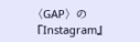〈GAP〉の『Instagram』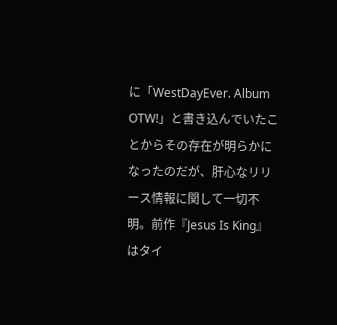に「WestDayEver. Album OTW!」と書き込んでいたことからその存在が明らかになったのだが、肝心なリリース情報に関して一切不明。前作『Jesus Is King』はタイ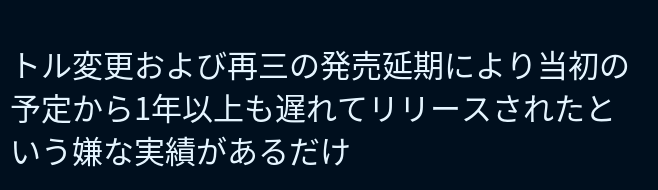トル変更および再三の発売延期により当初の予定から1年以上も遅れてリリースされたという嫌な実績があるだけ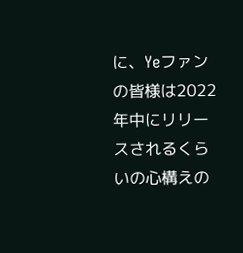に、Yeファンの皆様は2022年中にリリースされるくらいの心構えの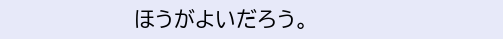ほうがよいだろう。